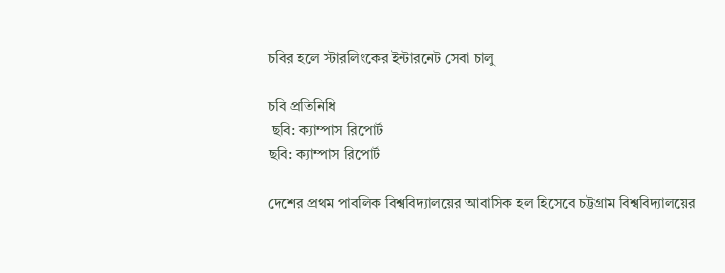চবির হলে স্টারলিংকের ইন্টারনেট সেবা চালু

চবি প্রতিনিধি
 ছবি: ক্যাম্পাস রিপোর্ট
ছবি: ক্যাম্পাস রিপোর্ট

দেশের প্রথম পাবলিক বিশ্ববিদ্যালয়ের আবাসিক হল হিসেবে চট্টগ্রাম বিশ্ববিদ্যালয়ের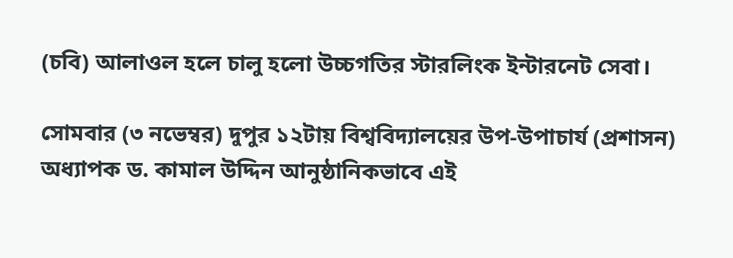(চবি) আলাওল হলে চালু হলো উচ্চগতির স্টারলিংক ইন্টারনেট সেবা।

সোমবার (৩ নভেম্বর) দুপুর ১২টায় বিশ্ববিদ্যালয়ের উপ-উপাচার্য (প্রশাসন) অধ্যাপক ড. কামাল উদ্দিন আনুষ্ঠানিকভাবে এই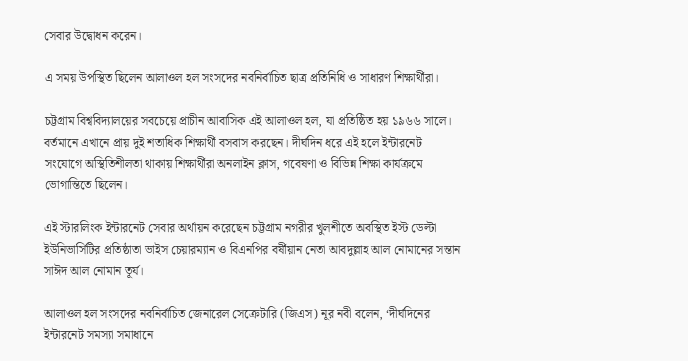সেবার উদ্বোধন করেন।

এ সময় উপস্থিত ছিলেন আলাওল হল সংসদের নবনির্বাচিত ছাত্র প্রতিনিধি ও সাধারণ শিক্ষার্থীরা।

চট্টগ্রাম বিশ্ববিদ্যালয়ের সবচেয়ে প্রাচীন আবাসিক এই আলাওল হল, যা প্রতিষ্ঠিত হয় ১৯৬৬ সালে। বর্তমানে এখানে প্রায় দুই শতাধিক শিক্ষার্থী বসবাস করছেন। দীর্ঘদিন ধরে এই হলে ইন্টারনেট সংযোগে অস্থিতিশীলতা থাকায় শিক্ষার্থীরা অনলাইন ক্লাস, গবেষণা ও বিভিন্ন শিক্ষা কার্যক্রমে ভোগান্তিতে ছিলেন।

এই স্টারলিংক ইন্টারনেট সেবার অর্থায়ন করেছেন চট্টগ্রাম নগরীর খুলশীতে অবস্থিত ইস্ট ডেল্টা ইউনিভার্সিটির প্রতিষ্ঠাতা ভাইস চেয়ারম্যান ও বিএনপির বর্ষীয়ান নেতা আবদুল্লাহ আল নোমানের সন্তান সাঈদ আল নোমান তূর্য।

আলাওল হল সংসদের নবনির্বাচিত জেনারেল সেক্রেটারি (জিএস) নূর নবী বলেন, ‘দীর্ঘদিনের ইন্টারনেট সমস্যা সমাধানে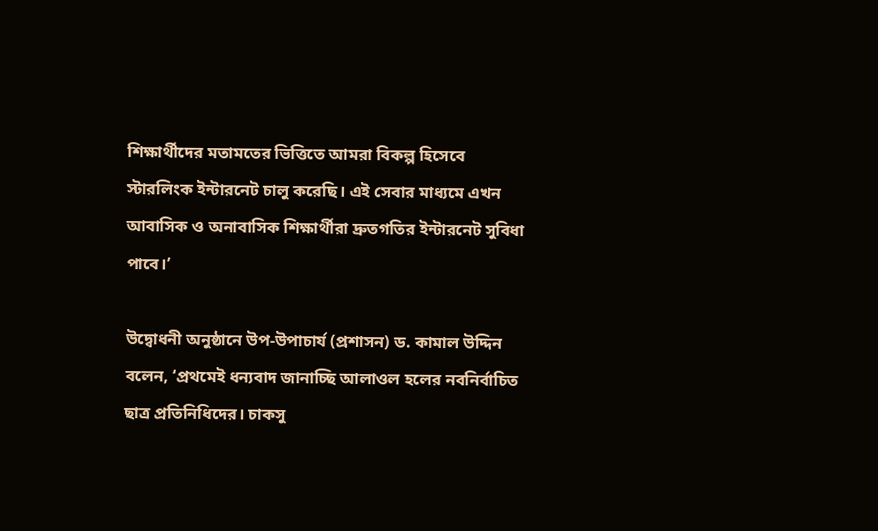শিক্ষার্থীদের মতামতের ভিত্তিতে আমরা বিকল্প হিসেবে স্টারলিংক ইন্টারনেট চালু করেছি। এই সেবার মাধ্যমে এখন আবাসিক ও অনাবাসিক শিক্ষার্থীরা দ্রুতগতির ইন্টারনেট সুবিধা পাবে।’

উদ্বোধনী অনুষ্ঠানে উপ-উপাচার্য (প্রশাসন) ড. কামাল উদ্দিন বলেন, ‘প্রথমেই ধন্যবাদ জানাচ্ছি আলাওল হলের নবনির্বাচিত ছাত্র প্রতিনিধিদের। চাকসু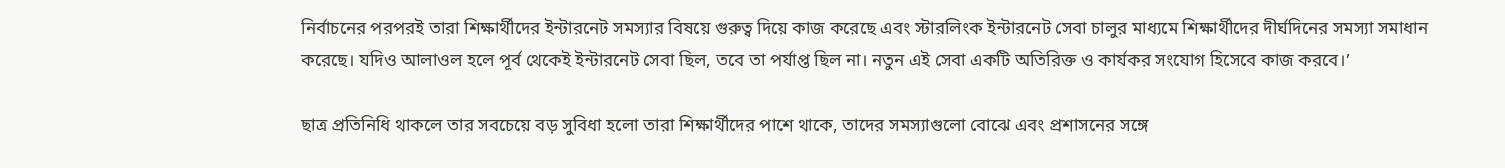নির্বাচনের পরপরই তারা শিক্ষার্থীদের ইন্টারনেট সমস্যার বিষয়ে গুরুত্ব দিয়ে কাজ করেছে এবং স্টারলিংক ইন্টারনেট সেবা চালুর মাধ্যমে শিক্ষার্থীদের দীর্ঘদিনের সমস্যা সমাধান করেছে। যদিও আলাওল হলে পূর্ব থেকেই ইন্টারনেট সেবা ছিল, তবে তা পর্যাপ্ত ছিল না। নতুন এই সেবা একটি অতিরিক্ত ও কার্যকর সংযোগ হিসেবে কাজ করবে।’

ছাত্র প্রতিনিধি থাকলে তার সবচেয়ে বড় সুবিধা হলো তারা শিক্ষার্থীদের পাশে থাকে, তাদের সমস্যাগুলো বোঝে এবং প্রশাসনের সঙ্গে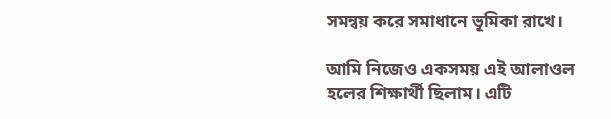সমন্বয় করে সমাধানে ভূমিকা রাখে।

আমি নিজেও একসময় এই আলাওল হলের শিক্ষার্থী ছিলাম। এটি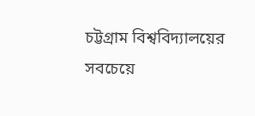চট্টগ্রাম বিশ্ববিদ্যালয়ের সবচেয়ে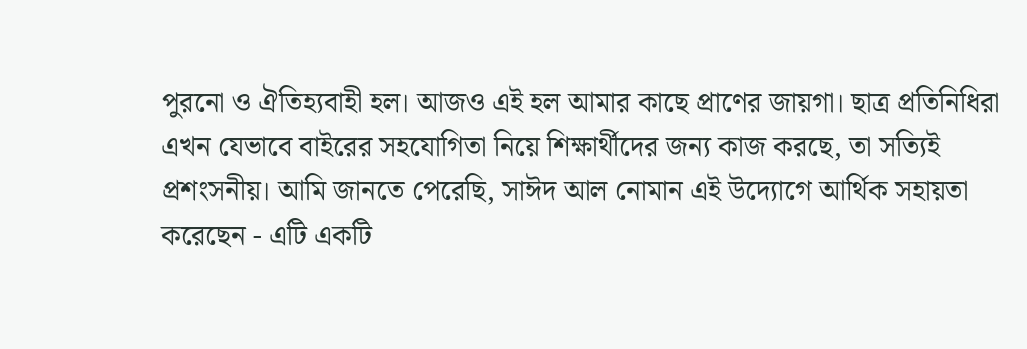পুরনো ও ঐতিহ্যবাহী হল। আজও এই হল আমার কাছে প্রাণের জায়গা। ছাত্র প্রতিনিধিরা এখন যেভাবে বাইরের সহযোগিতা নিয়ে শিক্ষার্থীদের জন্য কাজ করছে, তা সত্যিই প্রশংসনীয়। আমি জানতে পেরেছি, সাঈদ আল নোমান এই উদ্যোগে আর্থিক সহায়তা করেছেন - এটি একটি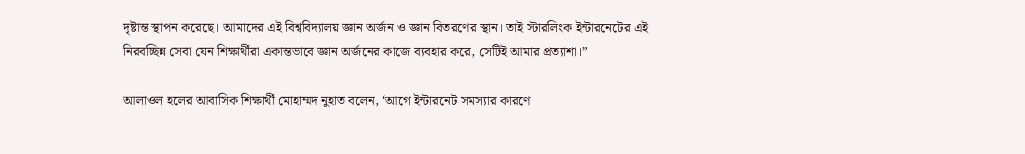দৃষ্টান্ত স্থাপন করেছে। আমাদের এই বিশ্ববিদ্যালয় জ্ঞান অর্জন ও জ্ঞান বিতরণের স্থান। তাই স্টারলিংক ইন্টারনেটের এই নিরবচ্ছিন্ন সেবা যেন শিক্ষার্থীরা একান্তভাবে জ্ঞান অর্জনের কাজে ব্যবহার করে, সেটিই আমার প্রত্যাশা।”

আলাওল হলের আবাসিক শিক্ষার্থী মোহাম্মদ নুহাত বলেন, ‘আগে ইন্টারনেট সমস্যার কারণে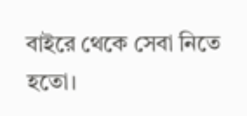বাইরে থেকে সেবা নিতে হতো।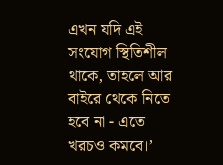এখন যদি এই সংযোগ স্থিতিশীল থাকে, তাহলে আর বাইরে থেকে নিতে হবে না - এতে খরচও কমবে।’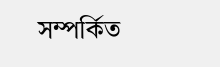সম্পর্কিত